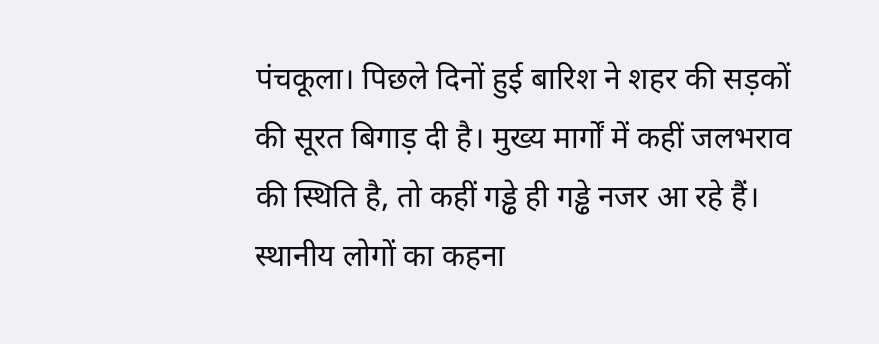पंचकूला। पिछले दिनों हुई बारिश ने शहर की सड़कों की सूरत बिगाड़ दी है। मुख्य मार्गों में कहीं जलभराव की स्थिति है, तो कहीं गड्ढे ही गड्ढे नजर आ रहे हैं। स्थानीय लोगों का कहना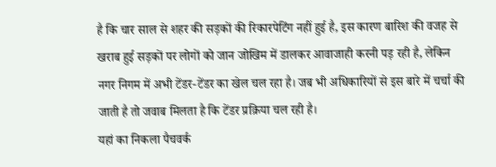है कि चार साल से शहर की सड़कों की रिकारपेटिंग नहीं हुई है, इस कारण बारिश की वजह से खराब हुई सड़कों पर लोगों को जान जोखिम में डालकर आवाजाही करनी पड़ रही है, लेकिन नगर निगम में अभी टेंडर-टेंडर का खेल चल रहा है। जब भी अधिकारियों से इस बारे में चर्चा की जाती है तो जवाब मिलता है कि टेंडर प्रक्रिया चल रही है।
यहां का निकला पैचवर्क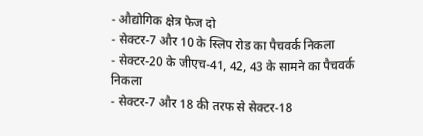- औद्योगिक क्षेत्र फेज दो
- सेक्टर-7 और 10 के स्लिप रोड का पैचवर्क निकला
- सेक्टर-20 के जीएच-41, 42, 43 के सामने का पैचवर्क निकला
- सेक्टर-7 और 18 की तरफ से सेक्टर-18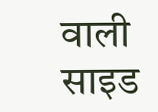वाली साइड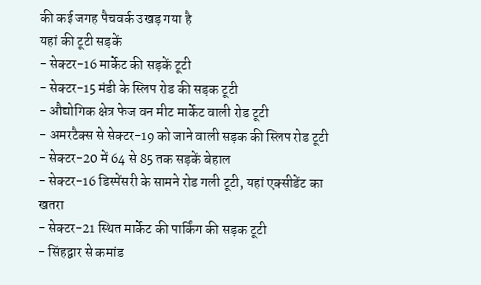की कई जगह पैचवर्क उखड़ गया है
यहां की टूटी सड़कें
- सेक्टर-16 मार्केट की सड़कें टूटी
- सेक्टर-15 मंडी के स्लिप रोड की सड़क टूटी
- औद्योगिक क्षेत्र फेज वन मीट मार्केट वाली रोड टूटी
- अमरटैक्स से सेक्टर-19 को जाने वाली सड़क की स्लिप रोड टूटी
- सेक्टर-20 में 64 से 85 तक सड़कें बेहाल
- सेक्टर-16 डिस्पेंसरी के सामने रोड गली टूटी, यहां एक्सीडेंट का खतरा
- सेक्टर-21 स्थित मार्केट की पार्किंग की सड़क टूटी
- सिंहद्वार से कमांड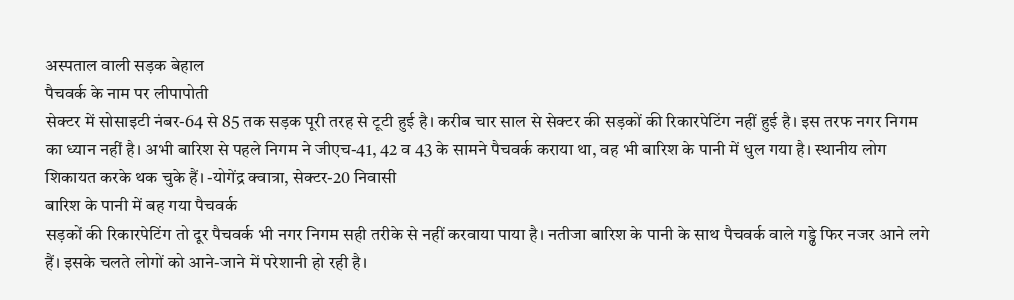अस्पताल वाली सड़क बेहाल
पैचवर्क के नाम पर लीपापोती
सेक्टर में सोसाइटी नंबर-64 से 85 तक सड़क पूरी तरह से टूटी हुई है। करीब चार साल से सेक्टर की सड़कों की रिकारपेटिंग नहीं हुई है। इस तरफ नगर निगम का ध्यान नहीं है। अभी बारिश से पहले निगम ने जीएच-41, 42 व 43 के सामने पैचवर्क कराया था, वह भी बारिश के पानी में धुल गया है। स्थानीय लोग शिकायत करके थक चुके हैं। -योगेंद्र क्वात्रा, सेक्टर-20 निवासी
बारिश के पानी में बह गया पैचवर्क
सड़कों की रिकारपेटिंग तो दूर पैचवर्क भी नगर निगम सही तरीके से नहीं करवाया पाया है। नतीजा बारिश के पानी के साथ पैचवर्क वाले गड्ढे फिर नजर आने लगे हैं। इसके चलते लोगों को आने-जाने में परेशानी हो रही है।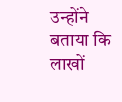उन्होंने बताया कि लाखों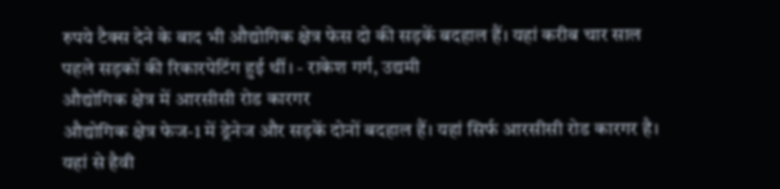रुपये टैक्स देने के बाद भी औद्योगिक क्षेत्र फेस दो की सड़कें बदहाल हैं। यहां करीब चार साल पहले सड़कों की रिकारपेटिंग हुई थीं। - राकेश गर्ग, उद्यमी
औद्योगिक क्षेत्र में आरसीसी रोड कारगर
औद्योगिक क्षेत्र फेज-1 में ड्रेनेज और सड़कें दोनों बदहाल हैं। यहां सिर्फ आरसीसी रोड कारगर है। यहां से हैवी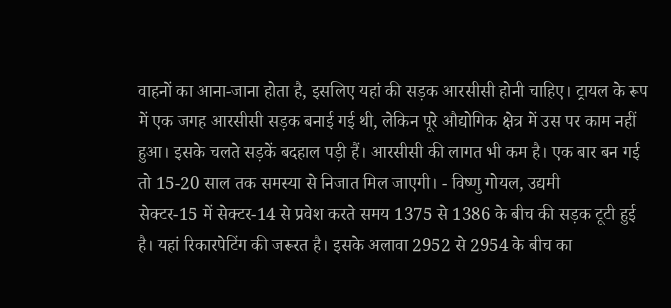वाहनों का आना-जाना होता है, इसलिए यहां की सड़क आरसीसी होनी चाहिए। ट्रायल के रूप में एक जगह आरसीसी सड़क बनाई गई थी, लेकिन पूरे औद्योगिक क्षेत्र में उस पर काम नहीं हुआ। इसके चलते सड़कें बदहाल पड़ी हैं। आरसीसी की लागत भी कम है। एक बार बन गई तो 15-20 साल तक समस्या से निजात मिल जाएगी। - विष्णु गोयल, उद्यमी
सेक्टर-15 में सेक्टर-14 से प्रवेश करते समय 1375 से 1386 के बीच की सड़क टूटी हुई है। यहां रिकारपेटिंग की जरूरत है। इसके अलावा 2952 से 2954 के बीच का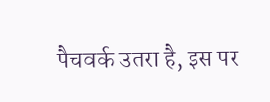पैचवर्क उतरा है, इस पर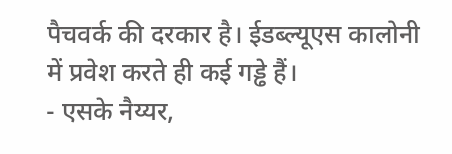पैचवर्क की दरकार है। ईडब्ल्यूएस कालोनी में प्रवेश करते ही कई गड्ढे हैं।
- एसके नैय्यर,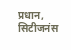प्रधान, सिटीजनंस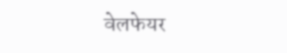वेलफेयर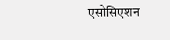एसोसिएशन